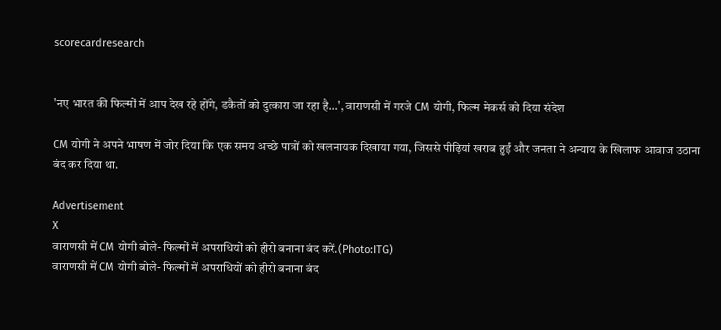scorecardresearch


'नए भारत की फिल्मों में आप देख रहे होंगे, डकैतों को दुत्कारा जा रहा है...', वाराणसी में गरजे CM योगी, फिल्म मेकर्स को दिया संदेश

CM योगी ने अपने भाषण में जोर दिया कि एक समय अच्छे पात्रों को खलनायक दिखाया गया, जिससे पीढ़ियां खराब हुईं और जनता ने अन्याय के खिलाफ आवाज उठाना बंद कर दिया था.

Advertisement
X
वाराणसी में CM योगी बोले- फिल्मों में अपराधियों को हीरो बनाना बंद करें.(Photo:ITG)
वाराणसी में CM योगी बोले- फिल्मों में अपराधियों को हीरो बनाना बंद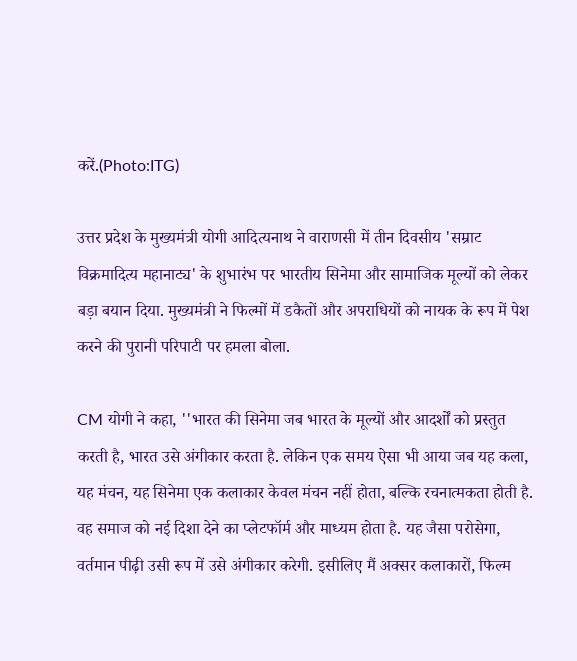करें.(Photo:ITG)

उत्तर प्रदेश के मुख्यमंत्री योगी आदित्यनाथ ने वाराणसी में तीन दिवसीय 'सम्राट विक्रमादित्य महानाट्य' के शुभारंभ पर भारतीय सिनेमा और सामाजिक मूल्यों को लेकर बड़ा बयान दिया. मुख्यमंत्री ने फिल्मों में डकैतों और अपराधियों को नायक के रूप में पेश करने की पुरानी परिपाटी पर हमला बोला.

CM योगी ने कहा, ''भारत की सिनेमा जब भारत के मूल्यों और आदर्शों को प्रस्तुत करती है, भारत उसे अंगीकार करता है. लेकिन एक समय ऐसा भी आया जब यह कला, यह मंचन, यह सिनेमा एक कलाकार केवल मंचन नहीं होता, बल्कि रचनात्मकता होती है. वह समाज को नई दिशा देने का प्लेटफॉर्म और माध्यम होता है. यह जैसा परोसेगा, वर्तमान पीढ़ी उसी रूप में उसे अंगीकार करेगी. इसीलिए मैं अक्सर कलाकारों, फिल्म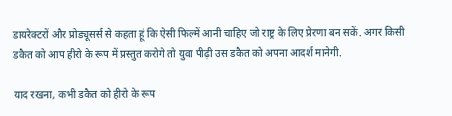डायरेक्टरों और प्रोड्यूसर्स से कहता हूं कि ऐसी फिल्में आनी चाहिए जो राष्ट्र के लिए प्रेरणा बन सकें. अगर किसी डकैत को आप हीरो के रूप में प्रस्तुत करोगे तो युवा पीढ़ी उस डकैत को अपना आदर्श मानेगी.

याद रखना, कभी डकैत को हीरो के रूप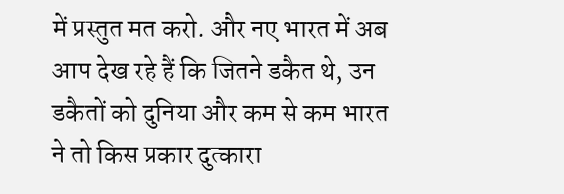में प्रस्तुत मत करो. और नए भारत में अब आप देख रहे हैं कि जितने डकैत थे, उन डकैतों को दुनिया और कम से कम भारत ने तो किस प्रकार दुत्कारा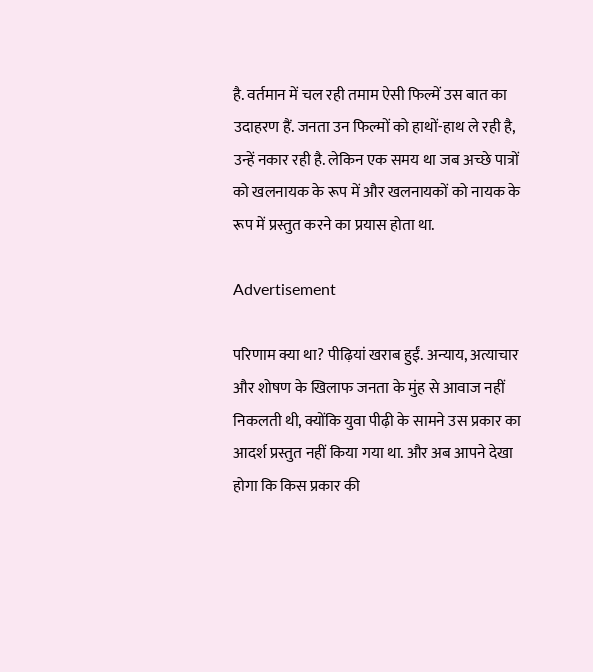है. वर्तमान में चल रही तमाम ऐसी फिल्में उस बात का उदाहरण हैं. जनता उन फिल्मों को हाथों-हाथ ले रही है, उन्हें नकार रही है. लेकिन एक समय था जब अच्छे पात्रों को खलनायक के रूप में और खलनायकों को नायक के रूप में प्रस्तुत करने का प्रयास होता था.

Advertisement

परिणाम क्या था? पीढ़ियां खराब हुईं. अन्याय, अत्याचार और शोषण के खिलाफ जनता के मुंह से आवाज नहीं निकलती थी, क्योंकि युवा पीढ़ी के सामने उस प्रकार का आदर्श प्रस्तुत नहीं किया गया था. और अब आपने देखा होगा कि किस प्रकार की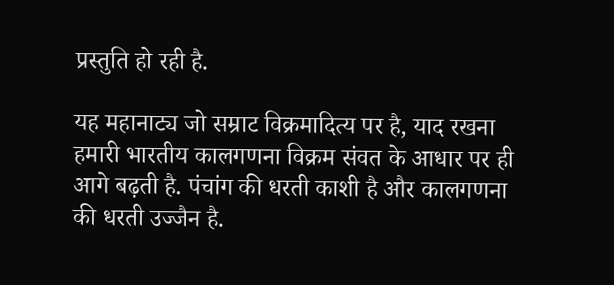प्रस्तुति हो रही है.

यह महानाट्य जो सम्राट विक्रमादित्य पर है, याद रखना हमारी भारतीय कालगणना विक्रम संवत के आधार पर ही आगे बढ़ती है. पंचांग की धरती काशी है और कालगणना की धरती उज्जैन है.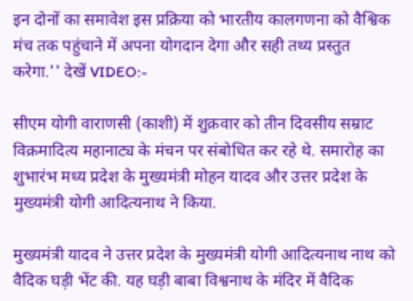इन दोनों का समावेश इस प्रक्रिया को भारतीय कालगणना को वैश्विक मंच तक पहुंचाने में अपना योगदान देगा और सही तथ्य प्रस्तुत करेगा.'' देखें VIDEO:-

सीएम योगी वाराणसी (काशी) में शुक्रवार को तीन दिवसीय सम्राट विक्रमादित्य महानाट्य के मंचन पर संबोधित कर रहे थे. समारोह का शुभारंभ मध्य प्रदेश के मुख्यमंत्री मोहन यादव और उत्तर प्रदेश के मुख्यमंत्री योगी आदित्यनाथ ने किया.

मुख्यमंत्री यादव ने उत्तर प्रदेश के मुख्यमंत्री योगी आदित्यनाथ नाथ को वैदिक घड़ी भेंट की. यह घड़ी बाबा विश्वनाथ के मंदिर में वैदिक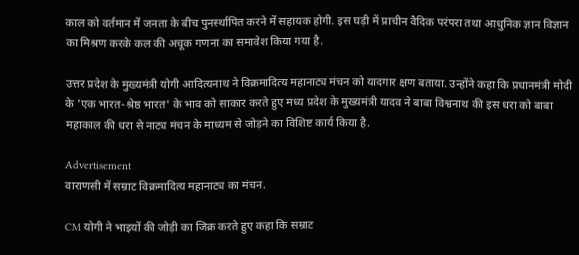काल को वर्तमान में जनता के बीच पुनर्स्थापित करने में सहायक होगी. इस घड़ी में प्राचीन वैदिक परंपरा तथा आधुनिक ज्ञान विज्ञान का मिश्रण करके कल की अचूक गणना का समावेश किया गया है.

उत्तर प्रदेश के मुख्यमंत्री योगी आदित्यनाथ ने विक्रमादित्य महानाट्य मंचन को यादगार क्षण बताया. उन्होंने कहा कि प्रधानमंत्री मोदी के 'एक भारत-श्रेष्ठ भारत' के भाव को साकार करते हुए मध्य प्रदेश के मुख्यमंत्री यादव ने बाबा विश्वनाथ की इस धरा को बाबा महाकाल की धरा से नाट्य मंचन के माध्यम से जोड़ने का विशिष्ट कार्य किया है.

Advertisement
वाराणसी में सम्राट विक्रमादित्य महानाट्य का मंचन.

CM योगी ने भाइयों की जोड़ी का जिक्र करते हुए कहा कि सम्राट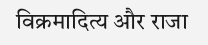विक्रमादित्य और राजा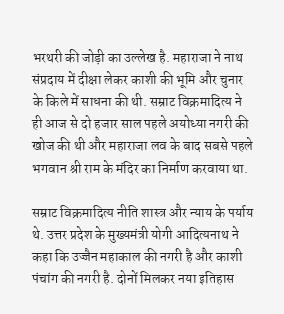भरथरी की जोड़ी का उल्लेख है. महाराजा ने नाथ संप्रदाय में दीक्षा लेकर काशी की भूमि और चुनार के किले में साधना की थी. सम्राट विक्रमादित्य ने ही आज से दो हजार साल पहले अयोध्या नगरी की खोज की थी और महाराजा लव के बाद सबसे पहले भगवान श्री राम के मंदिर का निर्माण करवाया था.

सम्राट विक्रमादित्य नीति शास्त्र और न्याय के पर्याय थे. उत्तर प्रदेश के मुख्यमंत्री योगी आदित्यनाथ ने कहा कि उज्जैन महाकाल की नगरी है और काशी पंचांग की नगरी है. दोनों मिलकर नया इतिहास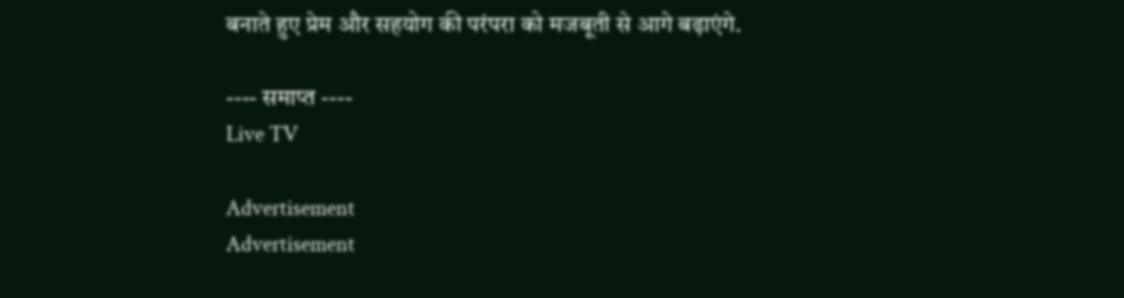बनाते हुए प्रेम और सहयोग की परंपरा को मजबूती से आगे बढ़ाएंगे.

---- समाप्त ----
Live TV

Advertisement
Advertisement